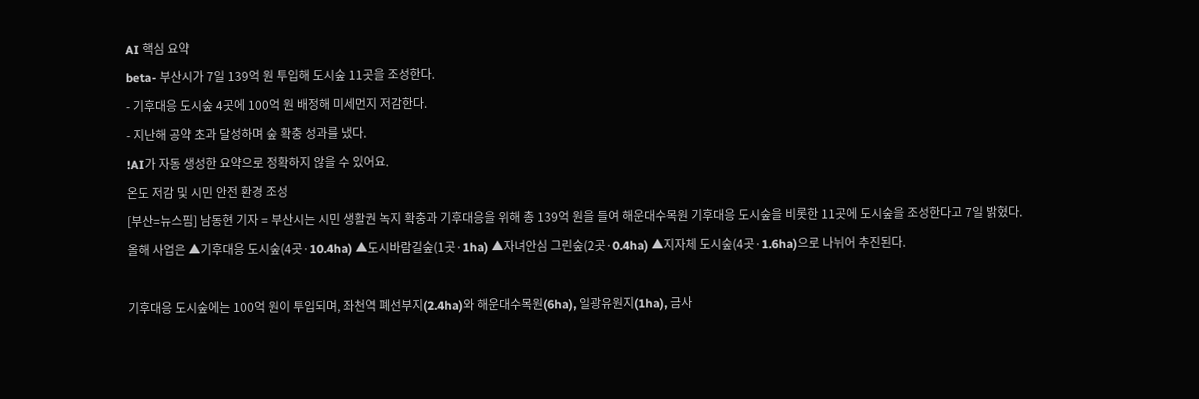AI 핵심 요약
beta- 부산시가 7일 139억 원 투입해 도시숲 11곳을 조성한다.
- 기후대응 도시숲 4곳에 100억 원 배정해 미세먼지 저감한다.
- 지난해 공약 초과 달성하며 숲 확충 성과를 냈다.
!AI가 자동 생성한 요약으로 정확하지 않을 수 있어요.
온도 저감 및 시민 안전 환경 조성
[부산=뉴스핌] 남동현 기자 = 부산시는 시민 생활권 녹지 확충과 기후대응을 위해 총 139억 원을 들여 해운대수목원 기후대응 도시숲을 비롯한 11곳에 도시숲을 조성한다고 7일 밝혔다.
올해 사업은 ▲기후대응 도시숲(4곳·10.4ha) ▲도시바람길숲(1곳·1ha) ▲자녀안심 그린숲(2곳·0.4ha) ▲지자체 도시숲(4곳·1.6ha)으로 나뉘어 추진된다.

기후대응 도시숲에는 100억 원이 투입되며, 좌천역 폐선부지(2.4ha)와 해운대수목원(6ha), 일광유원지(1ha), 금사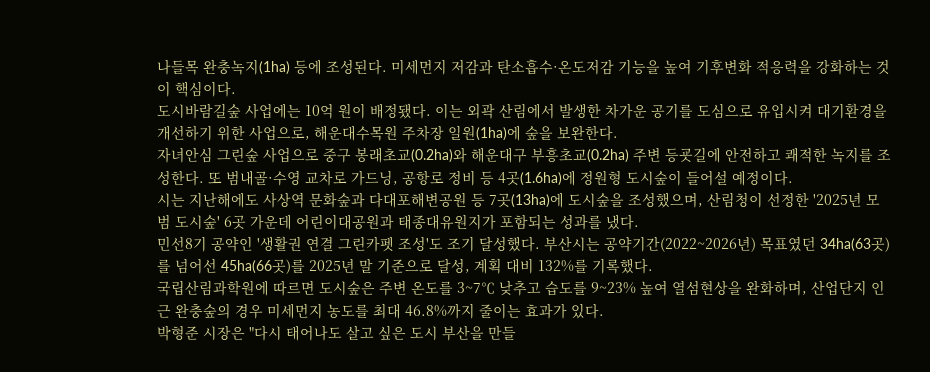나들목 완충녹지(1ha) 등에 조성된다. 미세먼지 저감과 탄소흡수·온도저감 기능을 높여 기후변화 적응력을 강화하는 것이 핵심이다.
도시바람길숲 사업에는 10억 원이 배정됐다. 이는 외곽 산림에서 발생한 차가운 공기를 도심으로 유입시켜 대기환경을 개선하기 위한 사업으로, 해운대수목원 주차장 일원(1ha)에 숲을 보완한다.
자녀안심 그린숲 사업으로 중구 봉래초교(0.2ha)와 해운대구 부흥초교(0.2ha) 주변 등굣길에 안전하고 쾌적한 녹지를 조성한다. 또 범내골·수영 교차로 가드닝, 공항로 정비 등 4곳(1.6ha)에 정원형 도시숲이 들어설 예정이다.
시는 지난해에도 사상역 문화숲과 다대포해변공원 등 7곳(13ha)에 도시숲을 조성했으며, 산림청이 선정한 '2025년 모범 도시숲' 6곳 가운데 어린이대공원과 태종대유원지가 포함되는 성과를 냈다.
민선8기 공약인 '생활권 연결 그린카펫 조성'도 조기 달성했다. 부산시는 공약기간(2022~2026년) 목표였던 34ha(63곳)를 넘어선 45ha(66곳)를 2025년 말 기준으로 달성, 계획 대비 132%를 기록했다.
국립산림과학원에 따르면 도시숲은 주변 온도를 3~7℃ 낮추고 습도를 9~23% 높여 열섬현상을 완화하며, 산업단지 인근 완충숲의 경우 미세먼지 농도를 최대 46.8%까지 줄이는 효과가 있다.
박형준 시장은 "다시 태어나도 살고 싶은 도시 부산을 만들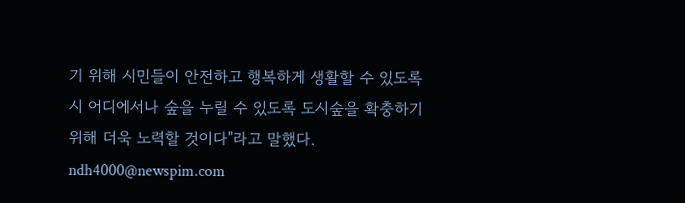기 위해 시민들이 안전하고 행복하게 생활할 수 있도록 시 어디에서나 숲을 누릴 수 있도록 도시숲을 확충하기 위해 더욱 노력할 것이다"라고 말했다.
ndh4000@newspim.com